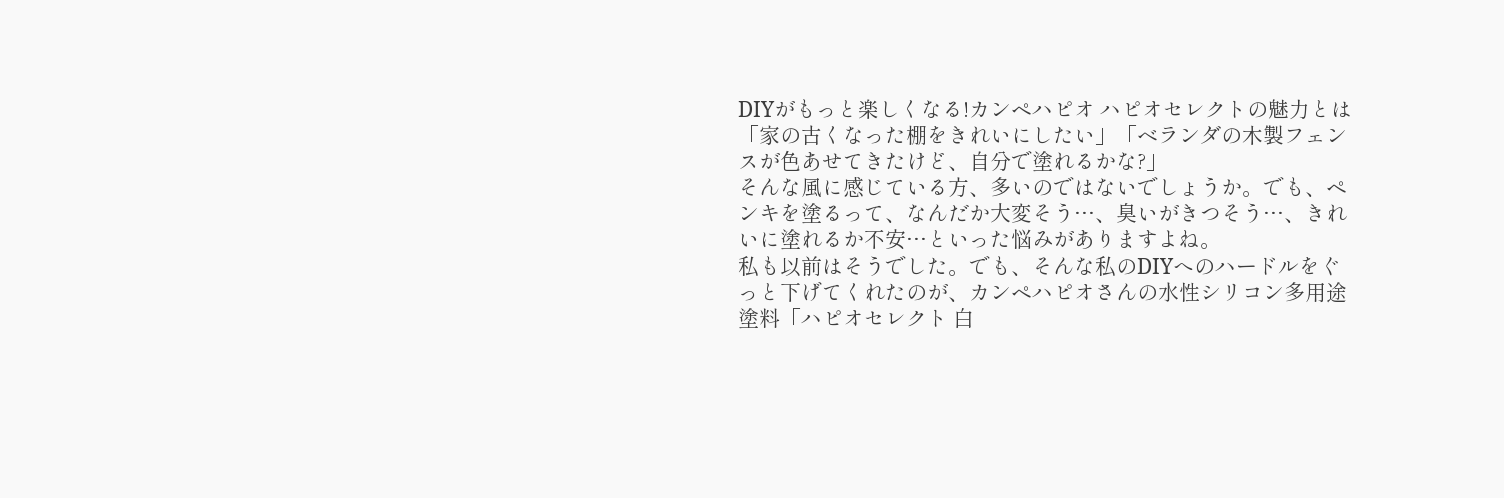DIYがもっと楽しくなる!カンペハピオ ハピオセレクトの魅力とは
「家の古くなった棚をきれいにしたい」「ベランダの木製フェンスが色あせてきたけど、自分で塗れるかな?」
そんな風に感じている方、多いのではないでしょうか。でも、ペンキを塗るって、なんだか大変そう…、臭いがきつそう…、きれいに塗れるか不安…といった悩みがありますよね。
私も以前はそうでした。でも、そんな私のDIYへのハードルをぐっと下げてくれたのが、カンペハピオさんの水性シリコン多用途塗料「ハピオセレクト 白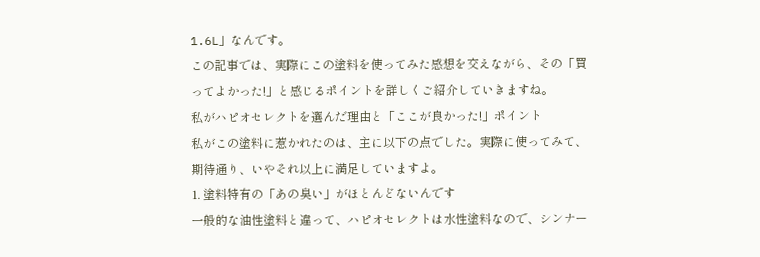1.6L」なんです。
この記事では、実際にこの塗料を使ってみた感想を交えながら、その「買ってよかった!」と感じるポイントを詳しくご紹介していきますね。
私がハピオセレクトを選んだ理由と「ここが良かった!」ポイント
私がこの塗料に惹かれたのは、主に以下の点でした。実際に使ってみて、期待通り、いやそれ以上に満足していますよ。
1. 塗料特有の「あの臭い」がほとんどないんです
一般的な油性塗料と違って、ハピオセレクトは水性塗料なので、シンナー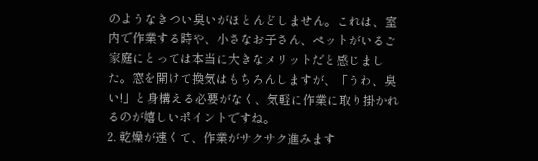のようなきつい臭いがほとんどしません。これは、室内で作業する時や、小さなお子さん、ペットがいるご家庭にとっては本当に大きなメリットだと感じました。窓を開けて換気はもちろんしますが、「うわ、臭い!」と身構える必要がなく、気軽に作業に取り掛かれるのが嬉しいポイントですね。
2. 乾燥が速くて、作業がサクサク進みます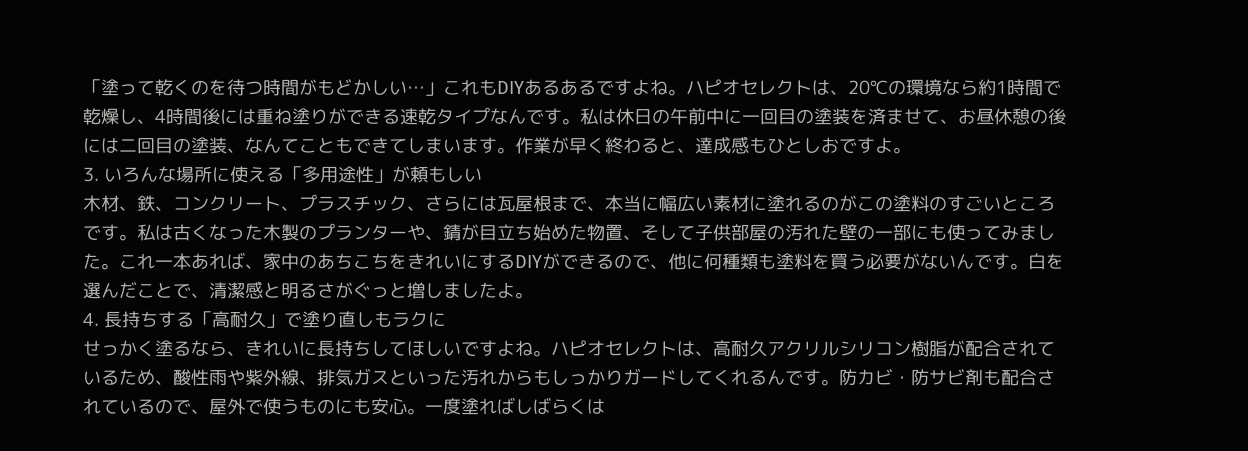「塗って乾くのを待つ時間がもどかしい…」これもDIYあるあるですよね。ハピオセレクトは、20℃の環境なら約1時間で乾燥し、4時間後には重ね塗りができる速乾タイプなんです。私は休日の午前中に一回目の塗装を済ませて、お昼休憩の後には二回目の塗装、なんてこともできてしまいます。作業が早く終わると、達成感もひとしおですよ。
3. いろんな場所に使える「多用途性」が頼もしい
木材、鉄、コンクリート、プラスチック、さらには瓦屋根まで、本当に幅広い素材に塗れるのがこの塗料のすごいところです。私は古くなった木製のプランターや、錆が目立ち始めた物置、そして子供部屋の汚れた壁の一部にも使ってみました。これ一本あれば、家中のあちこちをきれいにするDIYができるので、他に何種類も塗料を買う必要がないんです。白を選んだことで、清潔感と明るさがぐっと増しましたよ。
4. 長持ちする「高耐久」で塗り直しもラクに
せっかく塗るなら、きれいに長持ちしてほしいですよね。ハピオセレクトは、高耐久アクリルシリコン樹脂が配合されているため、酸性雨や紫外線、排気ガスといった汚れからもしっかりガードしてくれるんです。防カビ・防サビ剤も配合されているので、屋外で使うものにも安心。一度塗ればしばらくは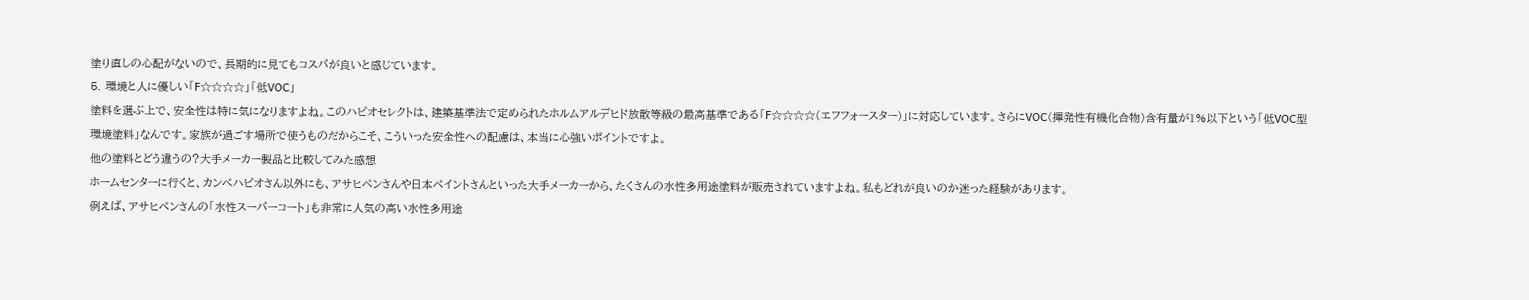塗り直しの心配がないので、長期的に見てもコスパが良いと感じています。
5. 環境と人に優しい「F☆☆☆☆」「低VOC」
塗料を選ぶ上で、安全性は特に気になりますよね。このハピオセレクトは、建築基準法で定められたホルムアルデヒド放散等級の最高基準である「F☆☆☆☆(エフフォースター)」に対応しています。さらにVOC(揮発性有機化合物)含有量が1%以下という「低VOC型環境塗料」なんです。家族が過ごす場所で使うものだからこそ、こういった安全性への配慮は、本当に心強いポイントですよ。
他の塗料とどう違うの?大手メーカー製品と比較してみた感想
ホームセンターに行くと、カンペハピオさん以外にも、アサヒペンさんや日本ペイントさんといった大手メーカーから、たくさんの水性多用途塗料が販売されていますよね。私もどれが良いのか迷った経験があります。
例えば、アサヒペンさんの「水性スーパーコート」も非常に人気の高い水性多用途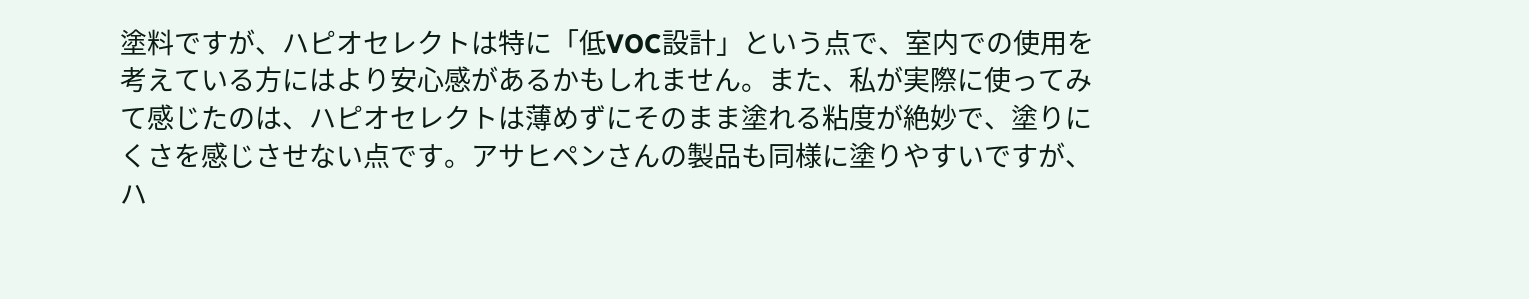塗料ですが、ハピオセレクトは特に「低VOC設計」という点で、室内での使用を考えている方にはより安心感があるかもしれません。また、私が実際に使ってみて感じたのは、ハピオセレクトは薄めずにそのまま塗れる粘度が絶妙で、塗りにくさを感じさせない点です。アサヒペンさんの製品も同様に塗りやすいですが、ハ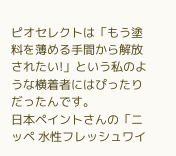ピオセレクトは「もう塗料を薄める手間から解放されたい!」という私のような横着者にはぴったりだったんです。
日本ペイントさんの「ニッペ 水性フレッシュワイ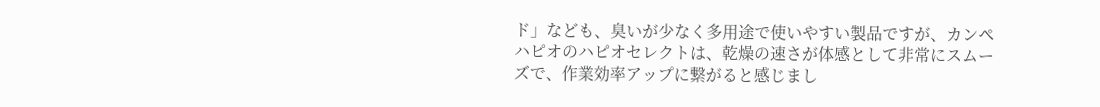ド」なども、臭いが少なく多用途で使いやすい製品ですが、カンペハピオのハピオセレクトは、乾燥の速さが体感として非常にスムーズで、作業効率アップに繋がると感じまし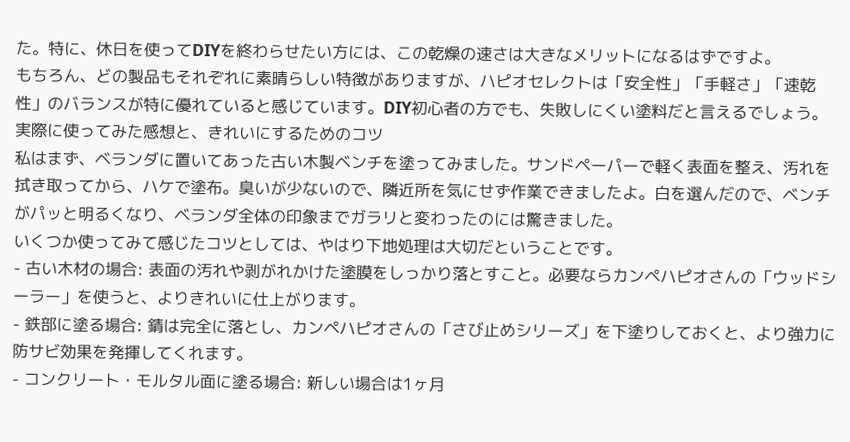た。特に、休日を使ってDIYを終わらせたい方には、この乾燥の速さは大きなメリットになるはずですよ。
もちろん、どの製品もそれぞれに素晴らしい特徴がありますが、ハピオセレクトは「安全性」「手軽さ」「速乾性」のバランスが特に優れていると感じています。DIY初心者の方でも、失敗しにくい塗料だと言えるでしょう。
実際に使ってみた感想と、きれいにするためのコツ
私はまず、ベランダに置いてあった古い木製ベンチを塗ってみました。サンドペーパーで軽く表面を整え、汚れを拭き取ってから、ハケで塗布。臭いが少ないので、隣近所を気にせず作業できましたよ。白を選んだので、ベンチがパッと明るくなり、ベランダ全体の印象までガラリと変わったのには驚きました。
いくつか使ってみて感じたコツとしては、やはり下地処理は大切だということです。
- 古い木材の場合: 表面の汚れや剥がれかけた塗膜をしっかり落とすこと。必要ならカンペハピオさんの「ウッドシーラー」を使うと、よりきれいに仕上がります。
- 鉄部に塗る場合: 錆は完全に落とし、カンペハピオさんの「さび止めシリーズ」を下塗りしておくと、より強力に防サビ効果を発揮してくれます。
- コンクリート・モルタル面に塗る場合: 新しい場合は1ヶ月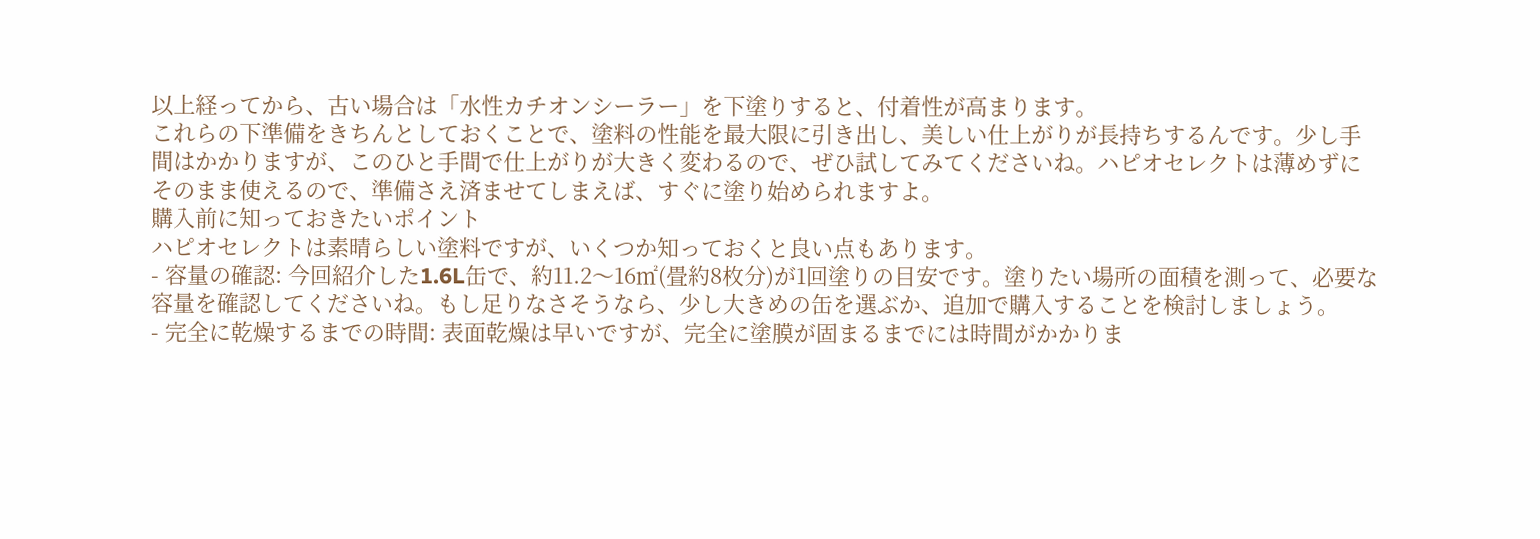以上経ってから、古い場合は「水性カチオンシーラー」を下塗りすると、付着性が高まります。
これらの下準備をきちんとしておくことで、塗料の性能を最大限に引き出し、美しい仕上がりが長持ちするんです。少し手間はかかりますが、このひと手間で仕上がりが大きく変わるので、ぜひ試してみてくださいね。ハピオセレクトは薄めずにそのまま使えるので、準備さえ済ませてしまえば、すぐに塗り始められますよ。
購入前に知っておきたいポイント
ハピオセレクトは素晴らしい塗料ですが、いくつか知っておくと良い点もあります。
- 容量の確認: 今回紹介した1.6L缶で、約11.2〜16㎡(畳約8枚分)が1回塗りの目安です。塗りたい場所の面積を測って、必要な容量を確認してくださいね。もし足りなさそうなら、少し大きめの缶を選ぶか、追加で購入することを検討しましょう。
- 完全に乾燥するまでの時間: 表面乾燥は早いですが、完全に塗膜が固まるまでには時間がかかりま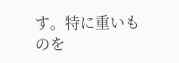す。特に重いものを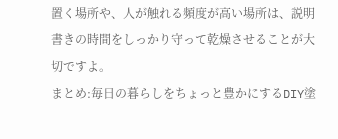置く場所や、人が触れる頻度が高い場所は、説明書きの時間をしっかり守って乾燥させることが大切ですよ。
まとめ:毎日の暮らしをちょっと豊かにするDIY塗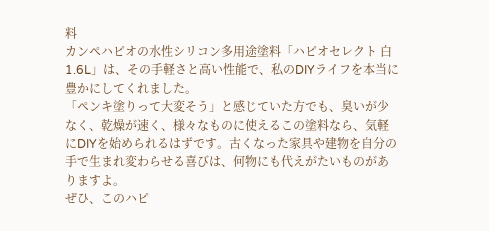料
カンペハピオの水性シリコン多用途塗料「ハピオセレクト 白 1.6L」は、その手軽さと高い性能で、私のDIYライフを本当に豊かにしてくれました。
「ペンキ塗りって大変そう」と感じていた方でも、臭いが少なく、乾燥が速く、様々なものに使えるこの塗料なら、気軽にDIYを始められるはずです。古くなった家具や建物を自分の手で生まれ変わらせる喜びは、何物にも代えがたいものがありますよ。
ぜひ、このハピ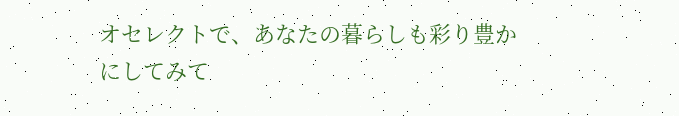オセレクトで、あなたの暮らしも彩り豊かにしてみて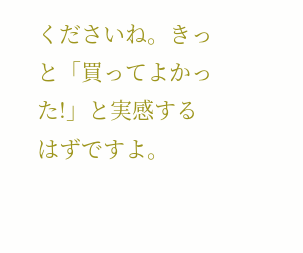くださいね。きっと「買ってよかった!」と実感するはずですよ。